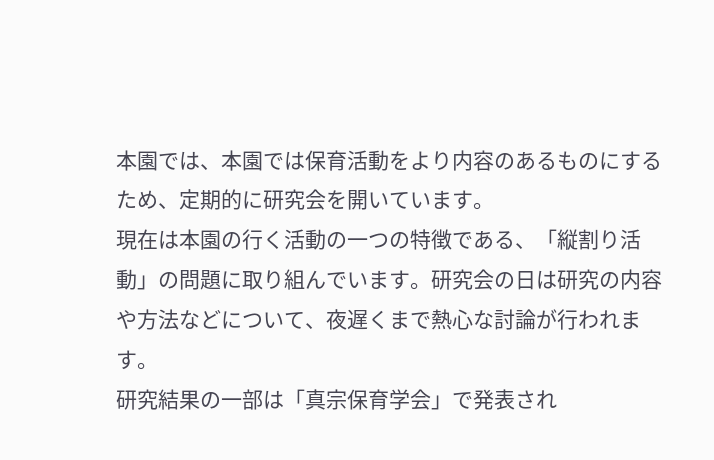本園では、本園では保育活動をより内容のあるものにするため、定期的に研究会を開いています。
現在は本園の行く活動の一つの特徴である、「縦割り活動」の問題に取り組んでいます。研究会の日は研究の内容や方法などについて、夜遅くまで熱心な討論が行われます。
研究結果の一部は「真宗保育学会」で発表され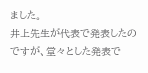ました。
井上先生が代表で発表したのですが、堂々とした発表で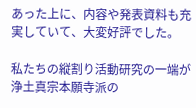あった上に、内容や発表資料も充実していて、大変好評でした。

私たちの縦割り活動研究の一端が浄土真宗本願寺派の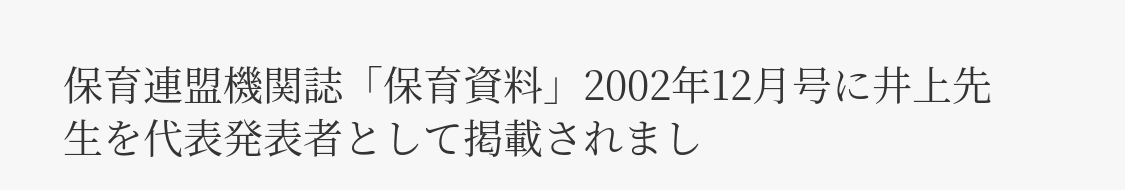保育連盟機関誌「保育資料」2002年12月号に井上先生を代表発表者として掲載されまし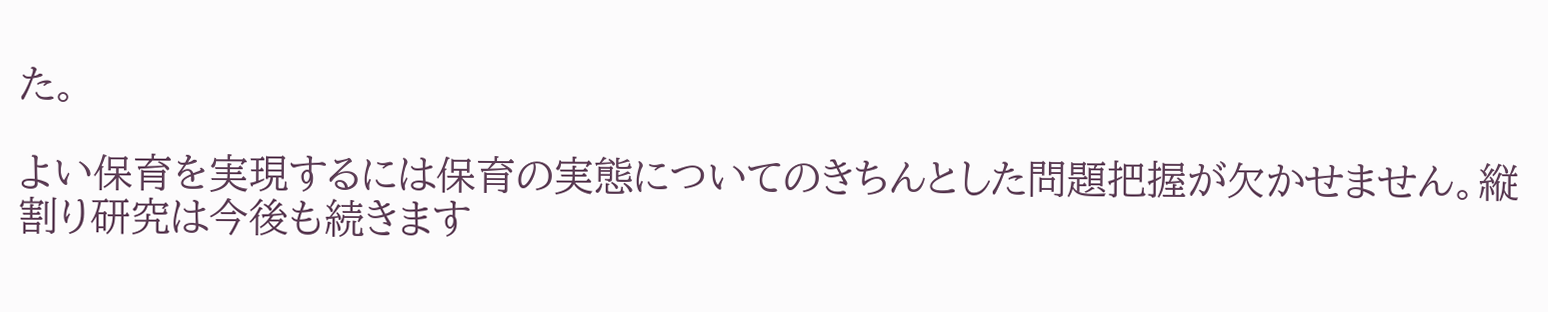た。

よい保育を実現するには保育の実態についてのきちんとした問題把握が欠かせません。縦割り研究は今後も続きます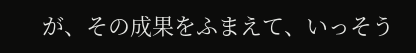が、その成果をふまえて、いっそう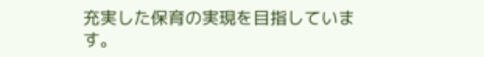充実した保育の実現を目指しています。